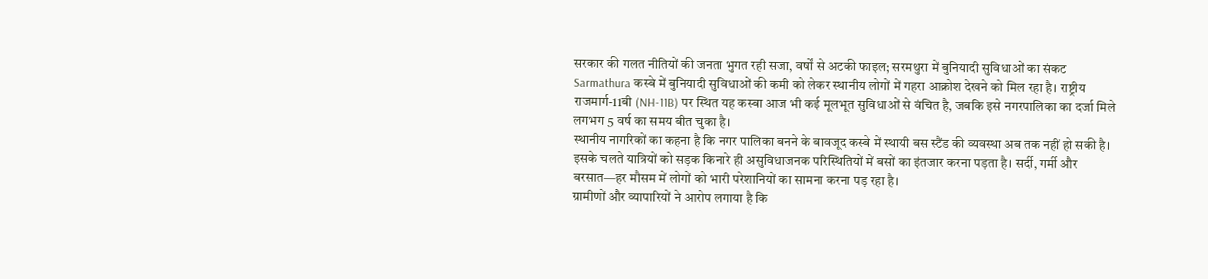सरकार की गलत नीतियों की जनता भुगत रही सजा, वर्षों से अटकी फाइल; सरमथुरा में बुनियादी सुविधाओं का संकट
Sarmathura कस्बे में बुनियादी सुविधाओं की कमी को लेकर स्थानीय लोगों में गहरा आक्रोश देखने को मिल रहा है। राष्ट्रीय राजमार्ग-11बी (NH-11B) पर स्थित यह कस्बा आज भी कई मूलभूत सुविधाओं से वंचित है, जबकि इसे नगरपालिका का दर्जा मिले लगभग 5 वर्ष का समय बीत चुका है।
स्थानीय नागरिकों का कहना है कि नगर पालिका बनने के बावजूद कस्बे में स्थायी बस स्टैंड की व्यवस्था अब तक नहीं हो सकी है। इसके चलते यात्रियों को सड़क किनारे ही असुविधाजनक परिस्थितियों में बसों का इंतजार करना पड़ता है। सर्दी, गर्मी और बरसात—हर मौसम में लोगों को भारी परेशानियों का सामना करना पड़ रहा है।
ग्रामीणों और व्यापारियों ने आरोप लगाया है कि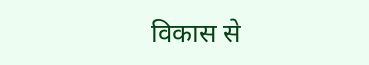विकास से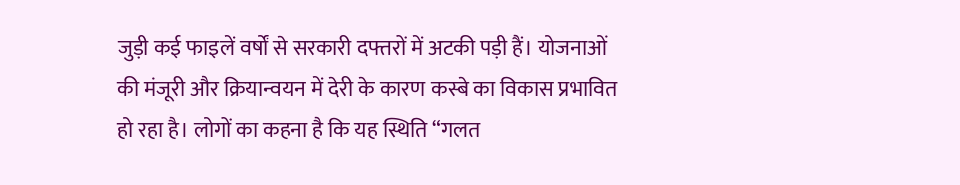जुड़ी कई फाइलें वर्षों से सरकारी दफ्तरों में अटकी पड़ी हैं। योजनाओं की मंजूरी और क्रियान्वयन में देरी के कारण कस्बे का विकास प्रभावित हो रहा है। लोगों का कहना है कि यह स्थिति “गलत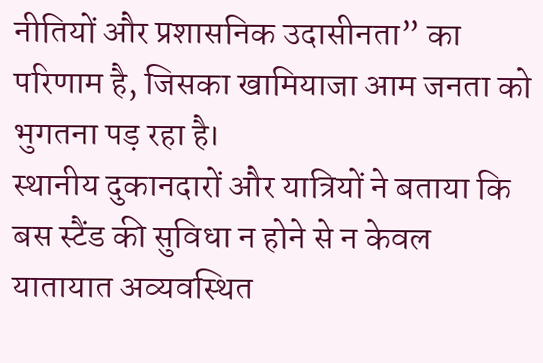नीतियों और प्रशासनिक उदासीनता” का परिणाम है, जिसका खामियाजा आम जनता को भुगतना पड़ रहा है।
स्थानीय दुकानदारों और यात्रियों ने बताया कि बस स्टैंड की सुविधा न होने से न केवल यातायात अव्यवस्थित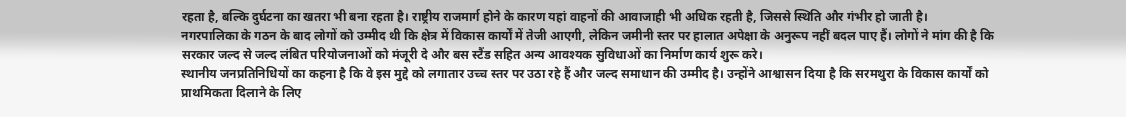रहता है, बल्कि दुर्घटना का खतरा भी बना रहता है। राष्ट्रीय राजमार्ग होने के कारण यहां वाहनों की आवाजाही भी अधिक रहती है, जिससे स्थिति और गंभीर हो जाती है।
नगरपालिका के गठन के बाद लोगों को उम्मीद थी कि क्षेत्र में विकास कार्यों में तेजी आएगी, लेकिन जमीनी स्तर पर हालात अपेक्षा के अनुरूप नहीं बदल पाए हैं। लोगों ने मांग की है कि सरकार जल्द से जल्द लंबित परियोजनाओं को मंजूरी दे और बस स्टैंड सहित अन्य आवश्यक सुविधाओं का निर्माण कार्य शुरू करे।
स्थानीय जनप्रतिनिधियों का कहना है कि वे इस मुद्दे को लगातार उच्च स्तर पर उठा रहे हैं और जल्द समाधान की उम्मीद है। उन्होंने आश्वासन दिया है कि सरमथुरा के विकास कार्यों को प्राथमिकता दिलाने के लिए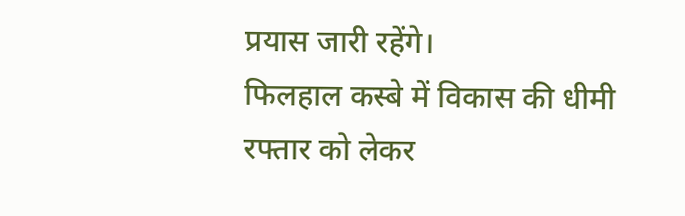प्रयास जारी रहेंगे।
फिलहाल कस्बे में विकास की धीमी रफ्तार को लेकर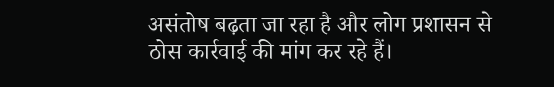असंतोष बढ़ता जा रहा है और लोग प्रशासन से ठोस कार्रवाई की मांग कर रहे हैं।